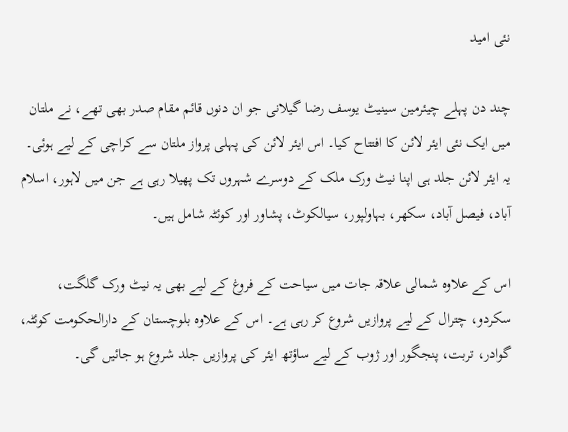نئی امید

چند دن پہلے چیئرمین سینیٹ یوسف رضا گیلانی جو ان دنوں قائم مقام صدر بھی تھے، نے ملتان میں ایک نئی ایئر لائن کا افتتاح کیا۔ اس ایئر لائن کی پہلی پرواز ملتان سے کراچی کے لیے ہوئی۔ یہ ایئر لائن جلد ہی اپنا نیٹ ورک ملک کے دوسرے شہروں تک پھیلا رہی ہے جن میں لاہور، اسلام آباد، فیصل آباد، سکھر، بہاولپور، سیالکوٹ، پشاور اور کوئٹہ شامل ہیں۔

اس کے علاوہ شمالی علاقہ جات میں سیاحت کے فروغ کے لیے بھی یہ نیٹ ورک گلگت، سکردو، چترال کے لیے پروازیں شروع کر رہی ہے۔ اس کے علاوہ بلوچستان کے دارالحکومت کوئٹہ، گوادر، تربت، پنجگور اور ژوب کے لیے ساؤتھ ایئر کی پروازیں جلد شروع ہو جائیں گی۔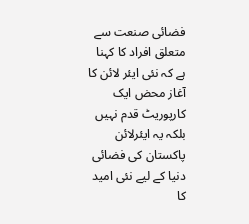فضائی صنعت سے متعلق افراد کا کہنا ہے کہ نئی ایئر لائن کا آغاز محض ایک کارپوریٹ قدم نہیں بلکہ یہ ایئرلائن پاکستان کی فضائی دنیا کے لیے نئی امید کا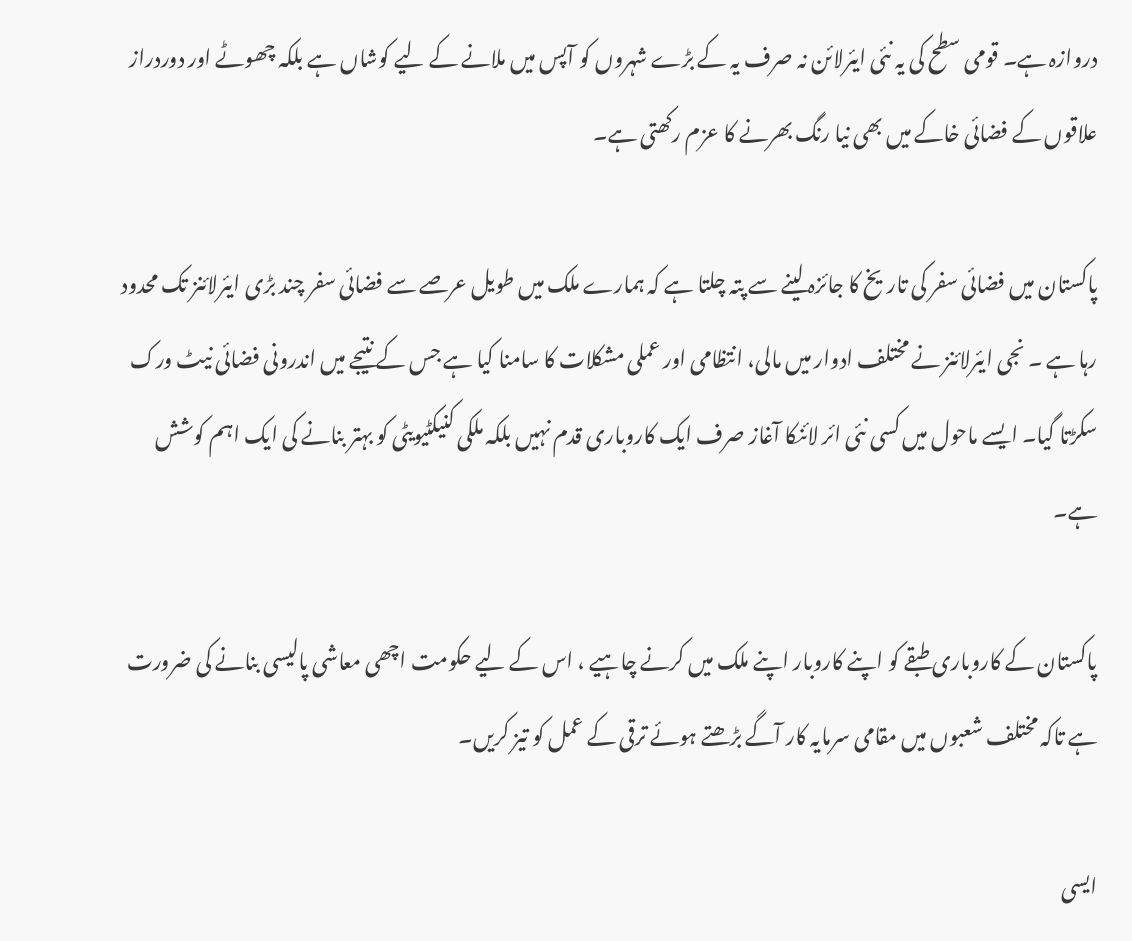دروازہ ہے۔ قومی سطح کی یہ نئی ایئرلائن نہ صرف یہ کے بڑے شہروں کو آپس میں ملانے کے لیے کوشاں ہے بلکہ چھوٹے اور دوردراز علاقوں کے فضائی خاکے میں بھی نیا رنگ بھرنے کا عزم رکھتی ہے۔

پاکستان میں فضائی سفر کی تاریخ کا جائزہ لینے سے پتہ چلتا ہے کہ ہمارے ملک میں طویل عرصے سے فضائی سفر چند بڑی ایئرلائنز تک محدود رہا ہے ۔ نجی ایئرلائنز نے مختلف ادوار میں مالی، انتظامی اور عملی مشکلات کا سامنا کیا ہے جس کے نتیجے میں اندرونی فضائی نیٹ ورک سکڑتا گیا۔ ایسے ماحول میں کسی نئی ائر لائنکا آغاز صرف ایک کاروباری قدم نہیں بلکہ ملکی کنیکٹیویٹی کو بہتر بنانے کی ایک اہم کوشش ہے۔

پاکستان کے کاروباری طبقے کو اپنے کاروبار اپنے ملک میں کرنے چاہیے ، اس کے لیے حکومت اچھی معاشی پالیسی بنانے کی ضرورت ہے تاکہ مختلف شعبوں میں مقامی سرمایہ کار آگے بڑھتے ہوئے ترقی کے عمل کو تیز کریں۔

ایسی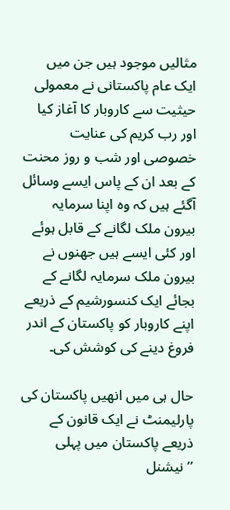مثالیں موجود ہیں جن میں ایک عام پاکستانی نے معمولی حیثیت سے کاروبار کا آغاز کیا اور رب کریم کی عنایت خصوصی اور شب و روز محنت کے بعد ان کے پاس ایسے وسائل آگئے ہیں کہ وہ اپنا سرمایہ بیرون ملک لگانے کے قابل ہوئے اور کئی ایسے ہیں جھنوں نے بیرون ملک سرمایہ لگانے کے بجائے ایک کنسورشیم کے ذریعے اپنے کاروبار کو پاکستان کے اندر فروغ دینے کی کوشش کی۔

حال ہی میں انھیں پاکستان کی پارلیمنٹ نے ایک قانون کے ذریعے پاکستان میں پہلی ’’نیشنل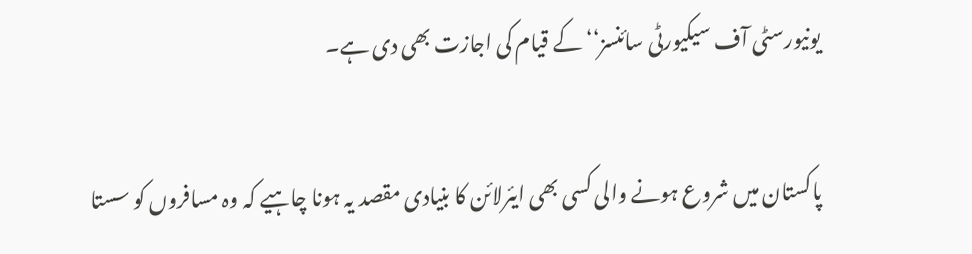یونیورسٹی آف سیکیورٹی سائنسز‘‘ کے قیام کی اجازت بھی دی ہے۔

پاکستان میں شروع ہونے والی کسی بھی ایئرلائن کا بنیادی مقصد یہ ہونا چاہیے کہ وہ مسافروں کو سستا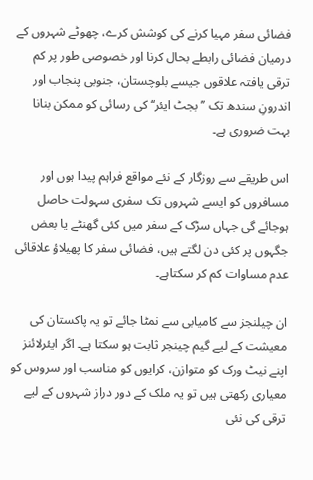فضائی سفر مہیا کرنے کی کوشش کرے، چھوٹے شہروں کے درمیان فضائی رابطے بحال کرنا اور خصوصی طور پر کم ترقی یافتہ علاقوں جیسے بلوچستان، جنوبی پنجاب اور اندرونِ سندھ تک ’’بجٹ ایئر‘‘ کی رسائی کو ممکن بنانا بہت ضروری ہے۔

اس طریقے سے روزگار کے نئے مواقع فراہم پیدا ہوں اور مسافروں کو ایسے شہروں تک سفری سہولت حاصل ہوجائے گی جہاں سڑک کے سفر میں کئی گھنٹے یا بعض جگہوں پر کئی دن لگتے ہیں، فضائی سفر کا پھیلاؤ علاقائی عدم مساوات کم کر سکتاہے۔

ان چیلنجز سے کامیابی سے نمٹا جائے تو یہ پاکستان کی معیشت کے لیے گیم چینجر ثابت ہو سکتا ہے۔ اگر ایئرلائنز اپنے نیٹ ورک کو متوازن، کرایوں کو مناسب اور سروس کو معیاری رکھتی ہیں تو یہ ملک کے دور دراز شہروں کے لیے ترقی کی نئی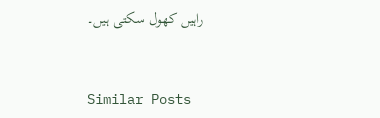راہیں کھول سکتی ہیں۔


Similar Posts